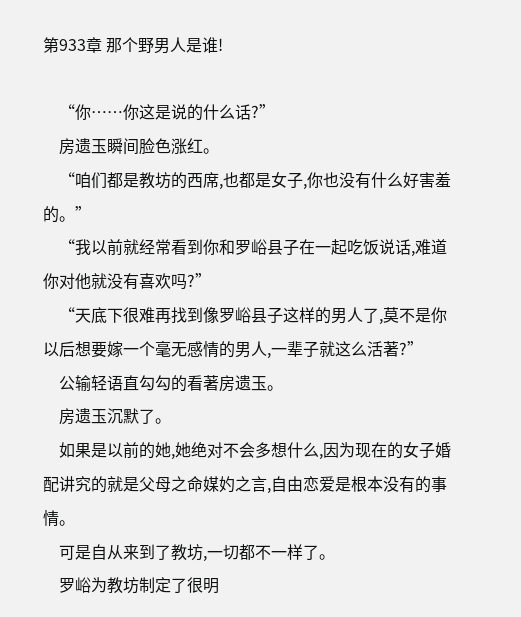第933章 那个野男人是谁!

    “你……你这是说的什么话?”
    房遗玉瞬间脸色涨红。
    “咱们都是教坊的西席,也都是女子,你也没有什么好害羞的。”
    “我以前就经常看到你和罗峪县子在一起吃饭说话,难道你对他就没有喜欢吗?”
    “天底下很难再找到像罗峪县子这样的男人了,莫不是你以后想要嫁一个毫无感情的男人,一辈子就这么活著?”
    公输轻语直勾勾的看著房遗玉。
    房遗玉沉默了。
    如果是以前的她,她绝对不会多想什么,因为现在的女子婚配讲究的就是父母之命媒妁之言,自由恋爱是根本没有的事情。
    可是自从来到了教坊,一切都不一样了。
    罗峪为教坊制定了很明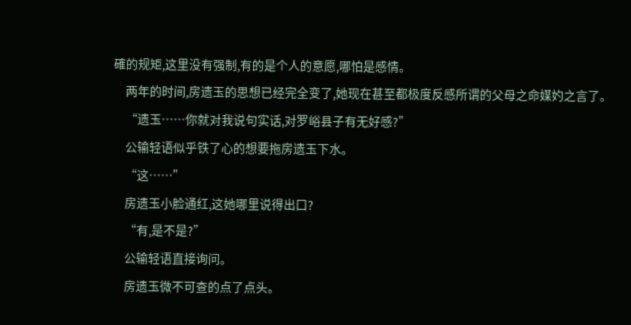確的规矩,这里没有强制,有的是个人的意愿,哪怕是感情。
    两年的时间,房遗玉的思想已经完全变了,她现在甚至都极度反感所谓的父母之命媒妁之言了。
    “遗玉……你就对我说句实话,对罗峪县子有无好感?”
    公输轻语似乎铁了心的想要拖房遗玉下水。
    “这……”
    房遗玉小脸通红,这她哪里说得出口?
    “有,是不是?”
    公输轻语直接询问。
    房遗玉微不可查的点了点头。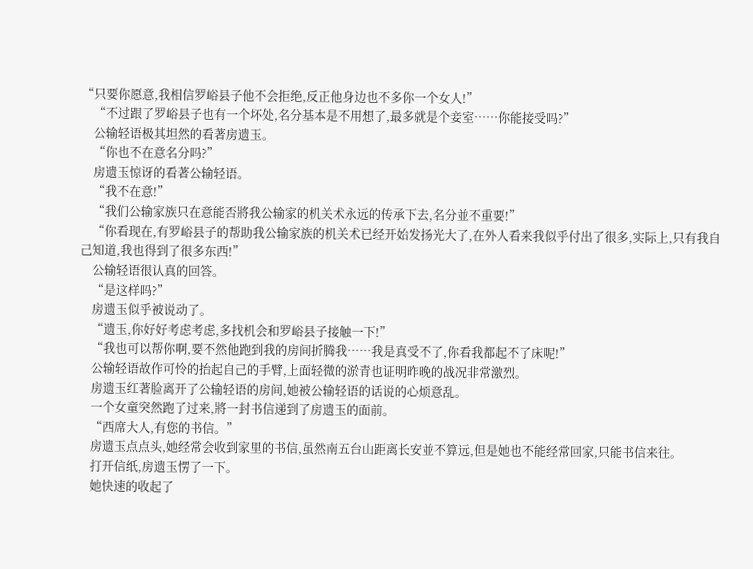“只要你愿意,我相信罗峪县子他不会拒绝,反正他身边也不多你一个女人!”
    “不过跟了罗峪县子也有一个坏处,名分基本是不用想了,最多就是个妾室……你能接受吗?”
    公输轻语极其坦然的看著房遗玉。
    “你也不在意名分吗?”
    房遗玉惊讶的看著公输轻语。
    “我不在意!”
    “我们公输家族只在意能否將我公输家的机关术永远的传承下去,名分並不重要!”
    “你看现在,有罗峪县子的帮助我公输家族的机关术已经开始发扬光大了,在外人看来我似乎付出了很多,实际上,只有我自己知道,我也得到了很多东西!”
    公输轻语很认真的回答。
    “是这样吗?”
    房遗玉似乎被说动了。
    “遗玉,你好好考虑考虑,多找机会和罗峪县子接触一下!”
    “我也可以帮你啊,要不然他跑到我的房间折腾我……我是真受不了,你看我都起不了床呢!”
    公输轻语故作可怜的抬起自己的手臂,上面轻微的淤青也证明昨晚的战况非常激烈。
    房遗玉红著脸离开了公输轻语的房间,她被公输轻语的话说的心烦意乱。
    一个女童突然跑了过来,將一封书信递到了房遗玉的面前。
    “西席大人,有您的书信。”
    房遗玉点点头,她经常会收到家里的书信,虽然南五台山距离长安並不算远,但是她也不能经常回家,只能书信来往。
    打开信纸,房遗玉愣了一下。
    她快速的收起了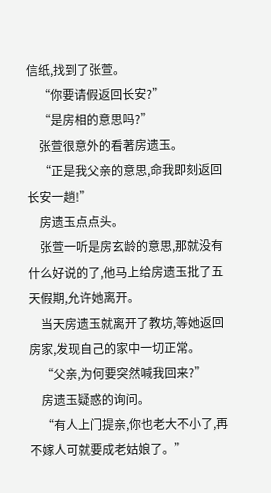信纸,找到了张萱。
    “你要请假返回长安?”
    “是房相的意思吗?”
    张萱很意外的看著房遗玉。
    “正是我父亲的意思,命我即刻返回长安一趟!”
    房遗玉点点头。
    张萱一听是房玄龄的意思,那就没有什么好说的了,他马上给房遗玉批了五天假期,允许她离开。
    当天房遗玉就离开了教坊,等她返回房家,发现自己的家中一切正常。
    “父亲,为何要突然喊我回来?”
    房遗玉疑惑的询问。
    “有人上门提亲,你也老大不小了,再不嫁人可就要成老姑娘了。”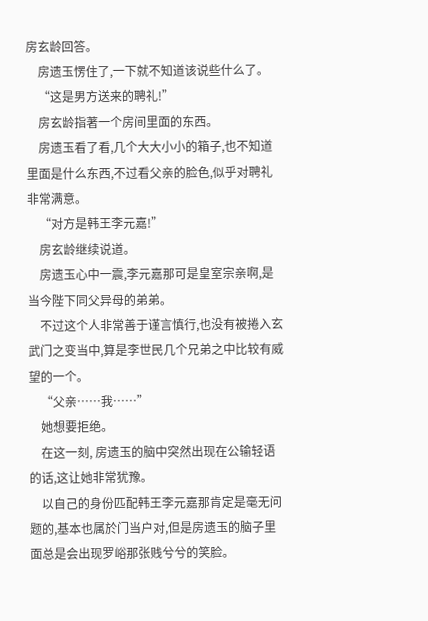房玄龄回答。
    房遗玉愣住了,一下就不知道该说些什么了。
    “这是男方送来的聘礼!”
    房玄龄指著一个房间里面的东西。
    房遗玉看了看,几个大大小小的箱子,也不知道里面是什么东西,不过看父亲的脸色,似乎对聘礼非常满意。
    “对方是韩王李元嘉!”
    房玄龄继续说道。
    房遗玉心中一震,李元嘉那可是皇室宗亲啊,是当今陛下同父异母的弟弟。
    不过这个人非常善于谨言慎行,也没有被捲入玄武门之变当中,算是李世民几个兄弟之中比较有威望的一个。
    “父亲……我……”
    她想要拒绝。
    在这一刻, 房遗玉的脑中突然出现在公输轻语的话,这让她非常犹豫。
    以自己的身份匹配韩王李元嘉那肯定是毫无问题的,基本也属於门当户对,但是房遗玉的脑子里面总是会出现罗峪那张贱兮兮的笑脸。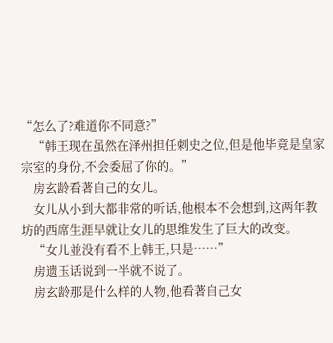“怎么了?难道你不同意?”
    “韩王现在虽然在泽州担任刺史之位,但是他毕竟是皇家宗室的身份,不会委屈了你的。”
    房玄龄看著自己的女儿。
    女儿从小到大都非常的听话,他根本不会想到,这两年教坊的西席生涯早就让女儿的思维发生了巨大的改变。
    “女儿並没有看不上韩王,只是……”
    房遗玉话说到一半就不说了。
    房玄龄那是什么样的人物,他看著自己女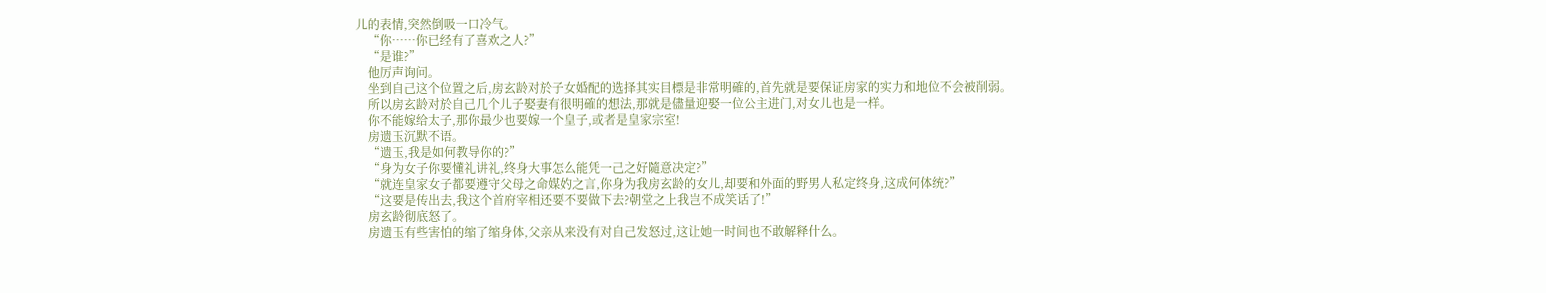儿的表情,突然倒吸一口冷气。
    “你……你已经有了喜欢之人?”
    “是谁?”
    他厉声询问。
    坐到自己这个位置之后,房玄龄对於子女婚配的选择其实目標是非常明確的,首先就是要保证房家的实力和地位不会被削弱。
    所以房玄龄对於自己几个儿子娶妻有很明確的想法,那就是儘量迎娶一位公主进门,对女儿也是一样。
    你不能嫁给太子,那你最少也要嫁一个皇子,或者是皇家宗室!
    房遗玉沉默不语。
    “遗玉,我是如何教导你的?”
    “身为女子你要懂礼讲礼,终身大事怎么能凭一己之好隨意决定?”
    “就连皇家女子都要遵守父母之命媒妁之言,你身为我房玄龄的女儿,却要和外面的野男人私定终身,这成何体统?”
    “这要是传出去,我这个首府宰相还要不要做下去?朝堂之上我岂不成笑话了!”
    房玄龄彻底怒了。
    房遗玉有些害怕的缩了缩身体,父亲从来没有对自己发怒过,这让她一时间也不敢解释什么。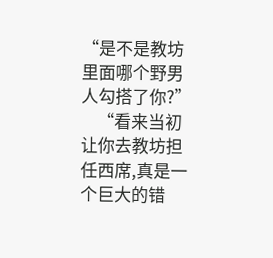“是不是教坊里面哪个野男人勾搭了你?”
    “看来当初让你去教坊担任西席,真是一个巨大的错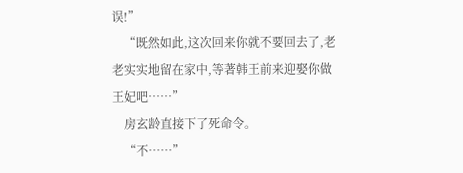误!”
    “既然如此,这次回来你就不要回去了,老老实实地留在家中,等著韩王前来迎娶你做王妃吧……”
    房玄龄直接下了死命令。
    “不……”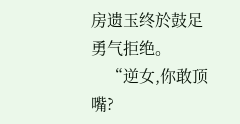房遗玉终於鼓足勇气拒绝。
    “逆女,你敢顶嘴?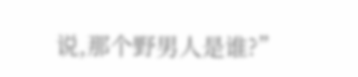说,那个野男人是谁?”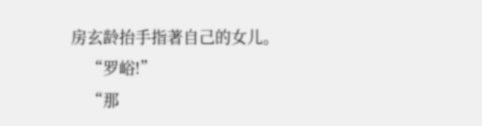房玄龄抬手指著自己的女儿。
    “罗峪!”
    “那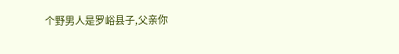个野男人是罗峪县子,父亲你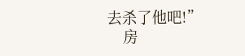去杀了他吧!”
    房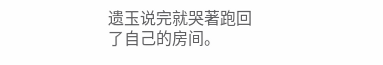遗玉说完就哭著跑回了自己的房间。